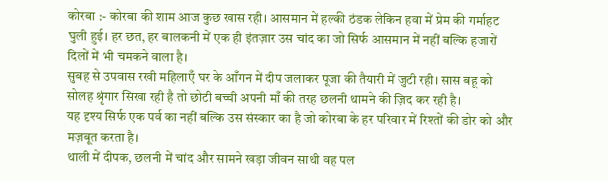कोरबा :- कोरबा की शाम आज कुछ खास रही। आसमान में हल्की ठंडक लेकिन हवा में प्रेम की गर्माहट घुली हुई। हर छत, हर बालकनी में एक ही इंतज़ार उस चांद का जो सिर्फ आसमान में नहीं बल्कि हजारों दिलों में भी चमकने वाला है।
सुबह से उपवास रखी महिलाएँ घर के आँगन में दीप जलाकर पूजा की तैयारी में जुटी रही। सास बहू को सोलह श्रृंगार सिखा रही है तो छोटी बच्ची अपनी माँ की तरह छलनी थामने की ज़िद कर रही है।
यह दृश्य सिर्फ एक पर्व का नहीं बल्कि उस संस्कार का है जो कोरबा के हर परिवार में रिश्तों की डोर को और मज़बूत करता है।
थाली में दीपक, छलनी में चांद और सामने खड़ा जीवन साथी वह पल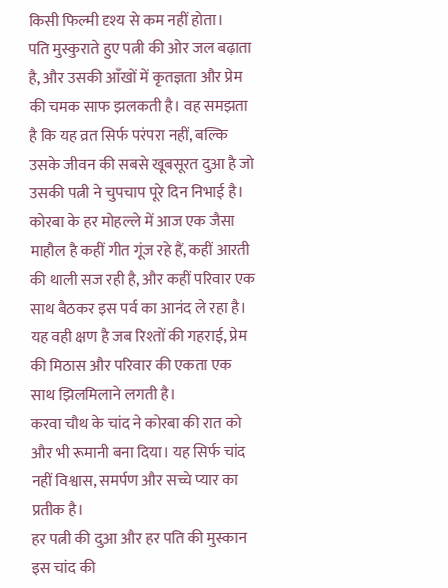किसी फिल्मी दृश्य से कम नहीं होता।
पति मुस्कुराते हुए पत्नी की ओर जल बढ़ाता है, और उसकी आँखों में कृतज्ञता और प्रेम की चमक साफ झलकती है। वह समझता है कि यह व्रत सिर्फ परंपरा नहीं, बल्कि उसके जीवन की सबसे खूबसूरत दुआ है जो उसकी पत्नी ने चुपचाप पूरे दिन निभाई है।
कोरबा के हर मोहल्ले में आज एक जैसा माहौल है कहीं गीत गूंज रहे हैं, कहीं आरती की थाली सज रही है, और कहीं परिवार एक साथ बैठकर इस पर्व का आनंद ले रहा है। यह वही क्षण है जब रिश्तों की गहराई, प्रेम की मिठास और परिवार की एकता एक साथ झिलमिलाने लगती है।
करवा चौथ के चांद ने कोरबा की रात को और भी रूमानी बना दिया। यह सिर्फ चांद नहीं विश्वास, समर्पण और सच्चे प्यार का प्रतीक है।
हर पत्नी की दुआ और हर पति की मुस्कान इस चांद की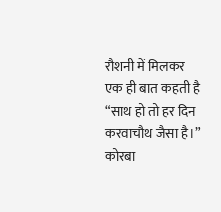रौशनी में मिलकर एक ही बात कहती है
“साथ हो तो हर दिन करवाचौथ जैसा है।”
कोरबा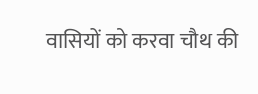वासियों को करवा चौथ की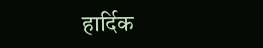हार्दिक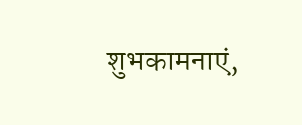शुभकामनाएं,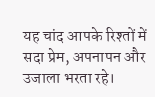यह चांद आपके रिश्तों में सदा प्रेम, अपनापन और उजाला भरता रहे।